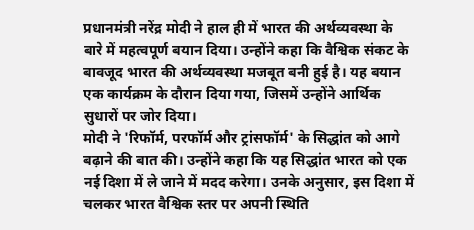प्रधानमंत्री नरेंद्र मोदी ने हाल ही में भारत की अर्थव्यवस्था के बारे में महत्वपूर्ण बयान दिया। उन्होंने कहा कि वैश्विक संकट के बावजूद भारत की अर्थव्यवस्था मजबूत बनी हुई है। यह बयान एक कार्यक्रम के दौरान दिया गया, जिसमें उन्होंने आर्थिक सुधारों पर जोर दिया।
मोदी ने 'रिफॉर्म, परफॉर्म और ट्रांसफॉर्म' के सिद्धांत को आगे बढ़ाने की बात की। उन्होंने कहा कि यह सिद्धांत भारत को एक नई दिशा में ले जाने में मदद करेगा। उनके अनुसार, इस दिशा में चलकर भारत वैश्विक स्तर पर अपनी स्थिति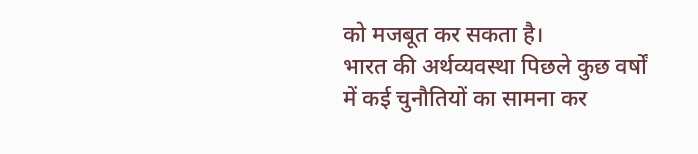को मजबूत कर सकता है।
भारत की अर्थव्यवस्था पिछले कुछ वर्षों में कई चुनौतियों का सामना कर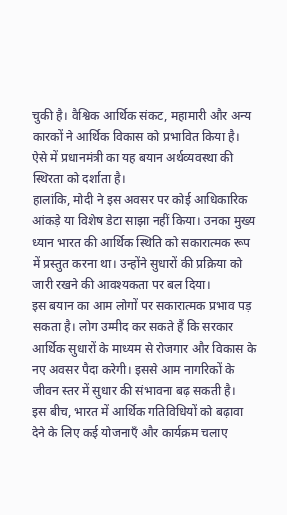चुकी है। वैश्विक आर्थिक संकट, महामारी और अन्य कारकों ने आर्थिक विकास को प्रभावित किया है। ऐसे में प्रधानमंत्री का यह बयान अर्थव्यवस्था की स्थिरता को दर्शाता है।
हालांकि, मोदी ने इस अवसर पर कोई आधिकारिक आंकड़े या विशेष डेटा साझा नहीं किया। उनका मुख्य ध्यान भारत की आर्थिक स्थिति को सकारात्मक रूप में प्रस्तुत करना था। उन्होंने सुधारों की प्रक्रिया को जारी रखने की आवश्यकता पर बल दिया।
इस बयान का आम लोगों पर सकारात्मक प्रभाव पड़ सकता है। लोग उम्मीद कर सकते हैं कि सरकार आर्थिक सुधारों के माध्यम से रोजगार और विकास के नए अवसर पैदा करेगी। इससे आम नागरिकों के जीवन स्तर में सुधार की संभावना बढ़ सकती है।
इस बीच, भारत में आर्थिक गतिविधियों को बढ़ावा देने के लिए कई योजनाएँ और कार्यक्रम चलाए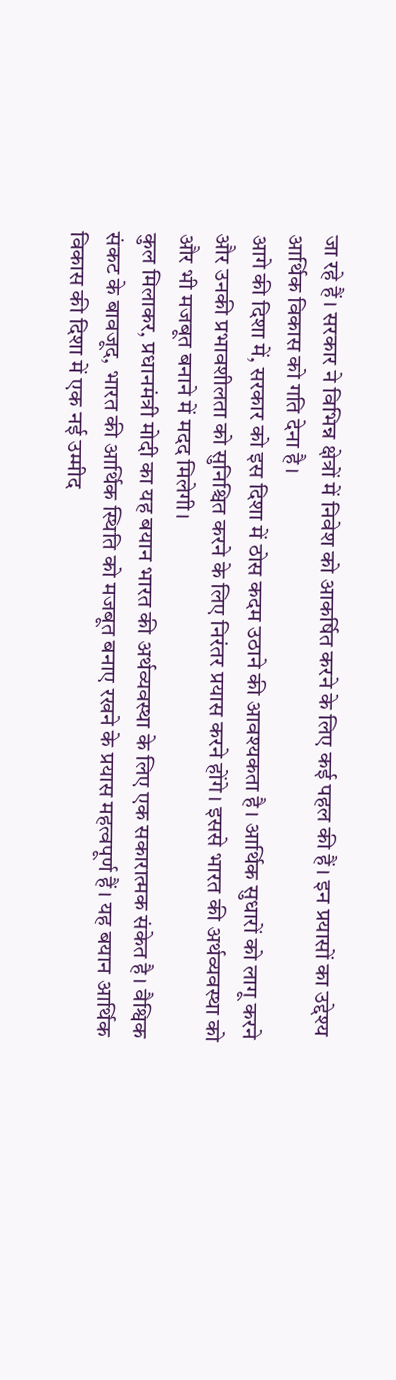जा रहे हैं। सरकार ने विभिन्न क्षेत्रों में निवेश को आकर्षित करने के लिए कई पहल की हैं। इन प्रयासों का उद्देश्य आर्थिक विकास को गति देना है।
आगे की दिशा में, सरकार को इस दिशा में ठोस कदम उठाने की आवश्यकता है। आर्थिक सुधारों को लागू करने और उनकी प्रभावशीलता को सुनिश्चित करने के लिए निरंतर प्रयास करने होंगे। इससे भारत की अर्थव्यवस्था को और भी मजबूत बनाने में मदद मिलेगी।
कुल मिलाकर, प्रधानमंत्री मोदी का यह बयान भारत की अर्थव्यवस्था के लिए एक सकारात्मक संकेत है। वैश्विक संकट के बावजूद, भारत की आर्थिक स्थिति को मजबूत बनाए रखने के प्रयास महत्वपूर्ण हैं। यह बयान आर्थिक विकास की दिशा में एक नई उम्मीद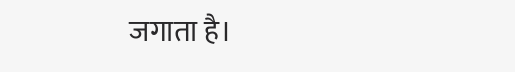जगाता है।